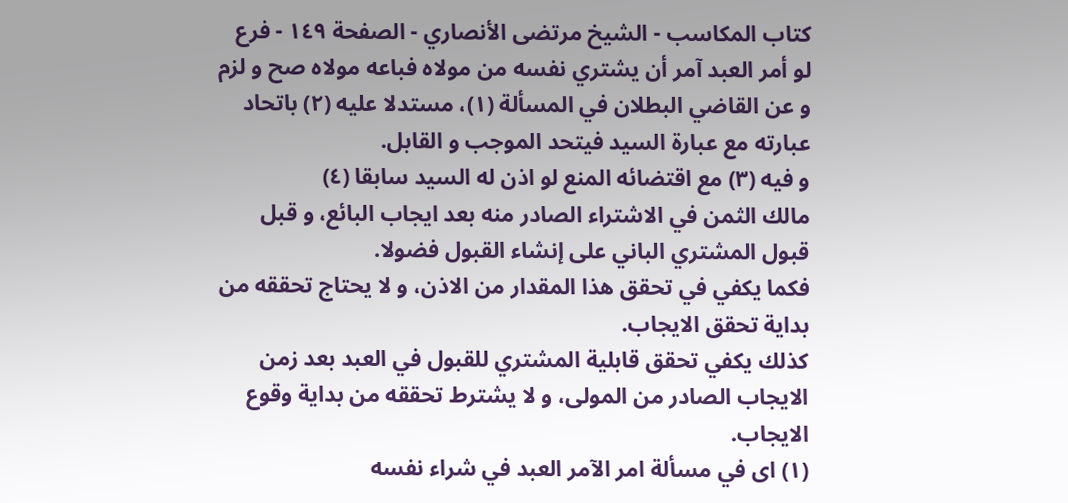كتاب المكاسب - الشيخ مرتضى الأنصاري - الصفحة ١٤٩ - فرع لو أمر العبد آمر أن يشتري نفسه من مولاه فباعه مولاه صح و لزم
و عن القاضي البطلان في المسألة (١)، مستدلا عليه (٢) باتحاد عبارته مع عبارة السيد فيتحد الموجب و القابل.
و فيه (٣) مع اقتضائه المنع لو اذن له السيد سابقا (٤)
مالك الثمن في الاشتراء الصادر منه بعد ايجاب البائع، و قبل قبول المشتري الباني على إنشاء القبول فضولا.
فكما يكفي في تحقق هذا المقدار من الاذن، و لا يحتاج تحققه من بداية تحقق الايجاب.
كذلك يكفي تحقق قابلية المشتري للقبول في العبد بعد زمن الايجاب الصادر من المولى، و لا يشترط تحققه من بداية وقوع الايجاب.
(١) اى في مسألة امر الآمر العبد في شراء نفسه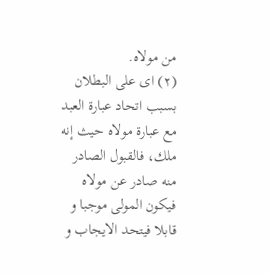من مولاه.
(٢) اى على البطلان بسبب اتحاد عبارة العبد مع عبارة مولاه حيث إنه ملك، فالقبول الصادر منه صادر عن مولاه فيكون المولى موجبا و قابلا فيتحد الايجاب و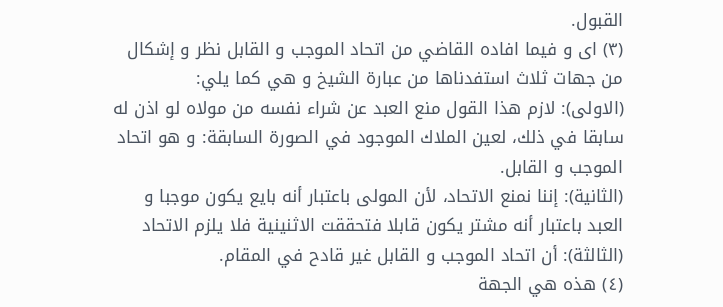القبول.
(٣) اى و فيما افاده القاضي من اتحاد الموجب و القابل نظر و إشكال من جهات ثلاث استفدناها من عبارة الشيخ و هي كما يلي:
(الاولى): لازم هذا القول منع العبد عن شراء نفسه من مولاه لو اذن له سابقا في ذلك، لعين الملاك الموجود في الصورة السابقة: و هو اتحاد الموجب و القابل.
(الثانية): إننا نمنع الاتحاد، لأن المولى باعتبار أنه بايع يكون موجبا و العبد باعتبار أنه مشتر يكون قابلا فتحققت الاثنينية فلا يلزم الاتحاد
(الثالثة): أن اتحاد الموجب و القابل غير قادح في المقام.
(٤) هذه هي الجهة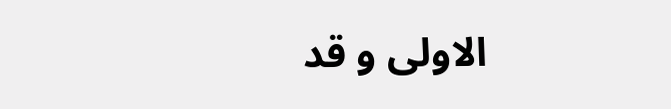الاولى و قد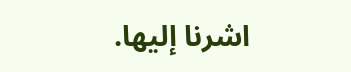اشرنا إليها.